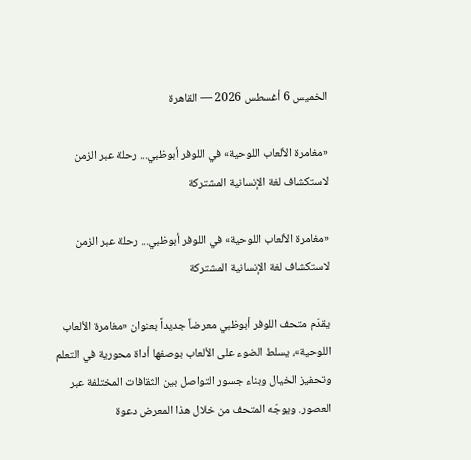الخميس 6 أغسطس 2026 — القاهرة

«مغامرة الألعاب اللوحية» في اللوفر أبوظبي... رحلة عبر الزمن لاستكشاف لغة الإنسانية المشتركة

«مغامرة الألعاب اللوحية» في اللوفر أبوظبي... رحلة عبر الزمن لاستكشاف لغة الإنسانية المشتركة

يقدّم متحف اللوفر أبوظبي معرضاً جديداً بعنوان «مغامرة الألعاب اللوحية»، يسلط الضوء على الألعاب بوصفها أداة محورية في التعلم وتحفيز الخيال وبناء جسور التواصل بين الثقافات المختلفة عبر العصور. ويوجّه المتحف من خلال هذا المعرض دعوة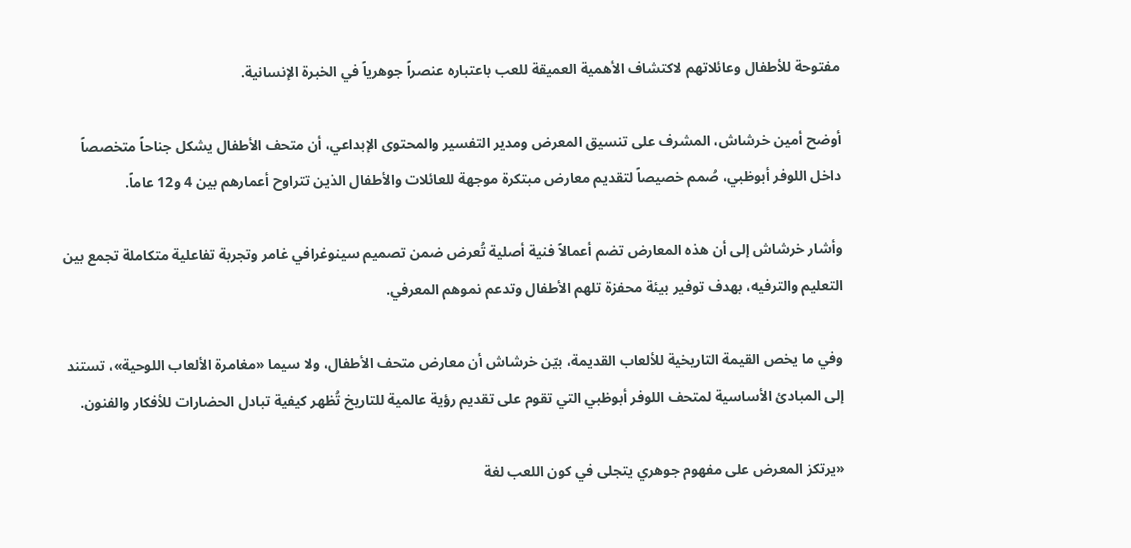مفتوحة للأطفال وعائلاتهم لاكتشاف الأهمية العميقة للعب باعتباره عنصراً جوهرياً في الخبرة الإنسانية.

أوضح أمين خرشاش، المشرف على تنسيق المعرض ومدير التفسير والمحتوى الإبداعي، أن متحف الأطفال يشكل جناحاً متخصصاً داخل اللوفر أبوظبي، صُمم خصيصاً لتقديم معارض مبتكرة موجهة للعائلات والأطفال الذين تتراوح أعمارهم بين 4 و12 عاماً.

وأشار خرشاش إلى أن هذه المعارض تضم أعمالاً فنية أصلية تُعرض ضمن تصميم سينوغرافي غامر وتجربة تفاعلية متكاملة تجمع بين التعليم والترفيه، بهدف توفير بيئة محفزة تلهم الأطفال وتدعم نموهم المعرفي.

وفي ما يخص القيمة التاريخية للألعاب القديمة، بيّن خرشاش أن معارض متحف الأطفال، ولا سيما «مغامرة الألعاب اللوحية»، تستند إلى المبادئ الأساسية لمتحف اللوفر أبوظبي التي تقوم على تقديم رؤية عالمية للتاريخ تُظهر كيفية تبادل الحضارات للأفكار والفنون.

«يرتكز المعرض على مفهوم جوهري يتجلى في كون اللعب لغة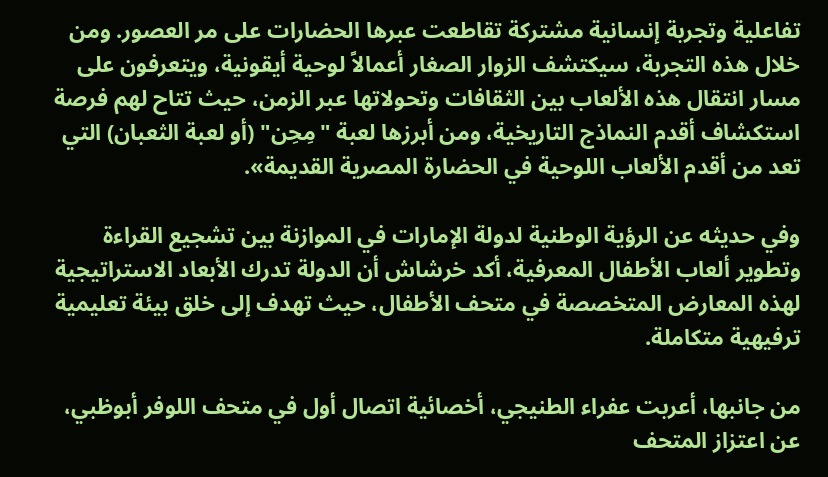تفاعلية وتجربة إنسانية مشتركة تقاطعت عبرها الحضارات على مر العصور. ومن خلال هذه التجربة، سيكتشف الزوار الصغار أعمالاً لوحية أيقونية، ويتعرفون على مسار انتقال هذه الألعاب بين الثقافات وتحولاتها عبر الزمن، حيث تتاح لهم فرصة استكشاف أقدم النماذج التاريخية، ومن أبرزها لعبة "مِحِن" (أو لعبة الثعبان) التي تعد من أقدم الألعاب اللوحية في الحضارة المصرية القديمة».

وفي حديثه عن الرؤية الوطنية لدولة الإمارات في الموازنة بين تشجيع القراءة وتطوير ألعاب الأطفال المعرفية، أكد خرشاش أن الدولة تدرك الأبعاد الاستراتيجية لهذه المعارض المتخصصة في متحف الأطفال، حيث تهدف إلى خلق بيئة تعليمية ترفيهية متكاملة.

من جانبها، أعربت عفراء الطنيجي، أخصائية اتصال أول في متحف اللوفر أبوظبي، عن اعتزاز المتحف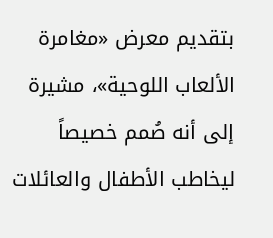بتقديم معرض «مغامرة الألعاب اللوحية»، مشيرة إلى أنه صُمم خصيصاً ليخاطب الأطفال والعائلات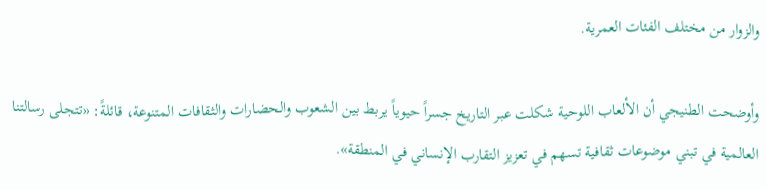والزوار من مختلف الفئات العمرية.

وأوضحت الطنيجي أن الألعاب اللوحية شكلت عبر التاريخ جسراً حيوياً يربط بين الشعوب والحضارات والثقافات المتنوعة، قائلةً: «تتجلى رسالتنا العالمية في تبني موضوعات ثقافية تسهم في تعزيز التقارب الإنساني في المنطقة».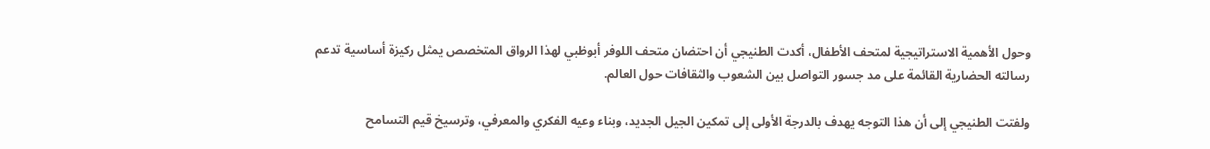وحول الأهمية الاستراتيجية لمتحف الأطفال، أكدت الطنيجي أن احتضان متحف اللوفر أبوظبي لهذا الرواق المتخصص يمثل ركيزة أساسية تدعم رسالته الحضارية القائمة على مد جسور التواصل بين الشعوب والثقافات حول العالم.

ولفتت الطنيجي إلى أن هذا التوجه يهدف بالدرجة الأولى إلى تمكين الجيل الجديد، وبناء وعيه الفكري والمعرفي، وترسيخ قيم التسامح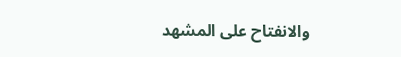والانفتاح على المشهد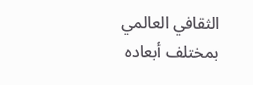الثقافي العالمي بمختلف أبعاده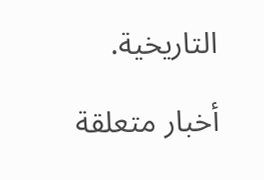التاريخية.

أخبار متعلقة